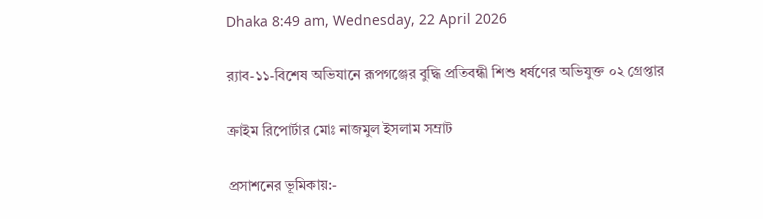Dhaka 8:49 am, Wednesday, 22 April 2026

র‍্যাব-১১-বিশেষ অভিযানে রূপগঞ্জের বুদ্ধি প্রতিবন্ধী শিশু ধর্ষণের অভিযুক্ত ০২ গ্রেপ্তার

ক্রাইম রিপোর্টার মোঃ নাজমুল ইসলাম সম্রাট

প্রসাশনের ভূমিকায়:-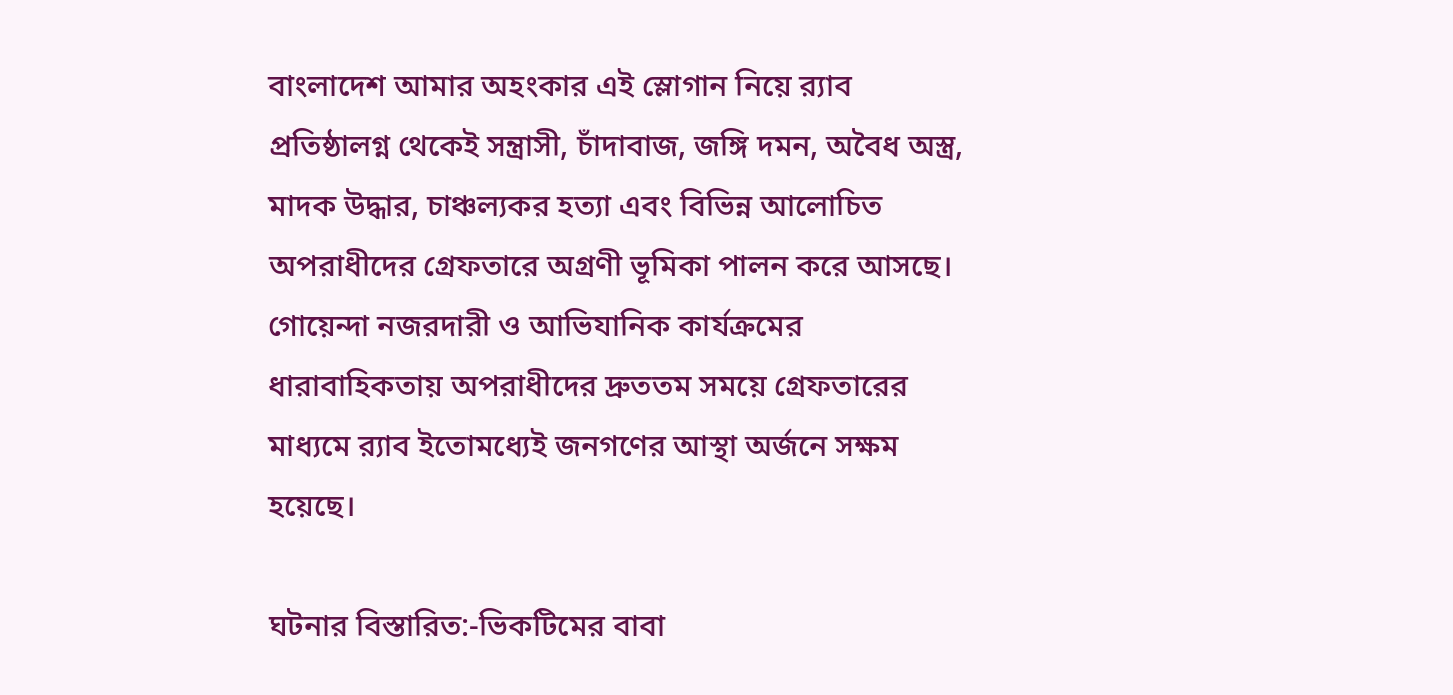বাংলাদেশ আমার অহংকার এই স্লোগান নিয়ে র‍্যাব প্রতিষ্ঠালগ্ন থেকেই সন্ত্রাসী, চাঁদাবাজ, জঙ্গি দমন, অবৈধ অস্ত্র, মাদক উদ্ধার, চাঞ্চল্যকর হত্যা এবং বিভিন্ন আলোচিত অপরাধীদের গ্রেফতারে অগ্রণী ভূমিকা পালন করে আসছে। গোয়েন্দা নজরদারী ও আভিযানিক কার্যক্রমের ধারাবাহিকতায় অপরাধীদের দ্রুততম সময়ে গ্রেফতারের মাধ্যমে র‍্যাব ইতোমধ্যেই জনগণের আস্থা অর্জনে সক্ষম হয়েছে।

ঘটনার বিস্তারিত:-ভিকটিমের বাবা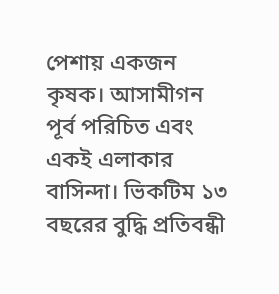পেশায় একজন কৃষক। আসামীগন পূর্ব পরিচিত এবং একই এলাকার বাসিন্দা। ভিকটিম ১৩ বছরের বুদ্ধি প্রতিবন্ধী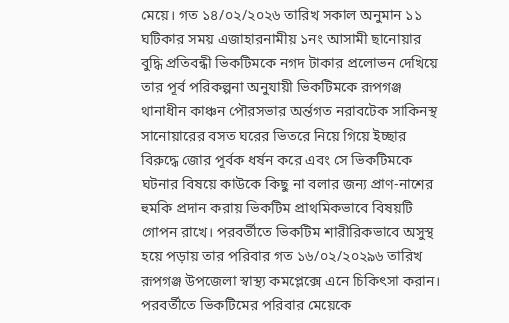মেয়ে। গত ১৪/০২/২০২৬ তারিখ সকাল অনুমান ১১ ঘটিকার সময় এজাহারনামীয় ১নং আসামী ছানোয়ার বুদ্ধি প্রতিবন্ধী ভিকটিমকে নগদ টাকার প্রলোভন দেখিয়ে তার পূর্ব পরিকল্পনা অনুযায়ী ভিকটিমকে রূপগঞ্জ থানাধীন কাঞ্চন পৌরসভার অর্ন্তগত নরাবটেক সাকিনস্থ সানোয়ারের বসত ঘরের ভিতরে নিয়ে গিয়ে ইচ্ছার বিরুদ্ধে জোর পূর্বক ধর্ষন করে এবং সে ভিকটিমকে ঘটনার বিষয়ে কাউকে কিছু না বলার জন্য প্রাণ-নাশের হুমকি প্রদান করায় ভিকটিম প্রাথমিকভাবে বিষয়টি গোপন রাখে। পরবর্তীতে ভিকটিম শারীরিকভাবে অসুস্থ হয়ে পড়ায় তার পরিবার গত ১৬/০২/২০২৯৬ তারিখ রূপগঞ্জ উপজেলা স্বাস্থ্য কমপ্লেক্সে এনে চিকিৎসা করান। পরবর্তীতে ভিকটিমের পরিবার মেয়েকে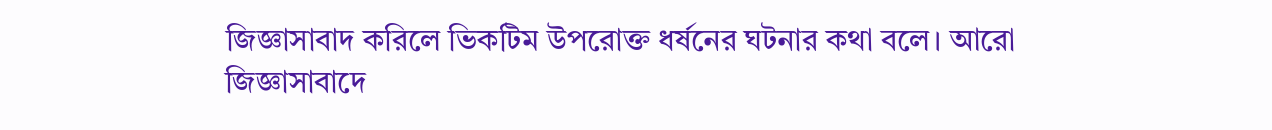জিজ্ঞাসাবাদ করিলে ভিকটিম উপরোক্ত ধর্ষনের ঘটনার কথা বলে। আরো জিজ্ঞাসাবাদে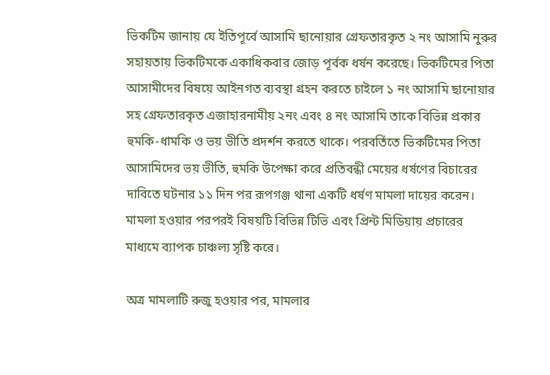ভিকটিম জানায় যে ইতিপূর্বে আসামি ছানোয়ার গ্রেফতারকৃত ২ নং আসামি নুরুর সহায়তায় ভিকটিমকে একাধিকবার জোড় পূর্বক ধর্ষন করেছে। ভিকটিমের পিতা আসামীদের বিষয়ে আইনগত ব্যবস্থা গ্রহন করতে চাইলে ১ নং আসামি ছানোয়ার সহ গ্রেফতারকৃত এজাহারনামীয় ২নং এবং ৪ নং আসামি তাকে বিভিন্ন প্রকার হুমকি-ধামকি ও ভয় ভীতি প্রদর্শন করতে থাকে। পরবর্তিতে ভিকটিমের পিতা আসামিদের ভয় ভীতি, হুমকি উপেক্ষা করে প্রতিবন্ধী মেয়ের ধর্ষণের বিচারের দাবিতে ঘটনার ১১ দিন পর রূপগঞ্জ থানা একটি ধর্ষণ মামলা দায়ের করেন। মামলা হওয়ার পরপরই বিষয়টি বিভিন্ন টিভি এবং প্রিন্ট মিডিয়ায় প্রচারের মাধ্যমে ব্যাপক চাঞ্চল্য সৃষ্টি করে।

অত্র মামলাটি রুজু হওয়ার পর, মামলার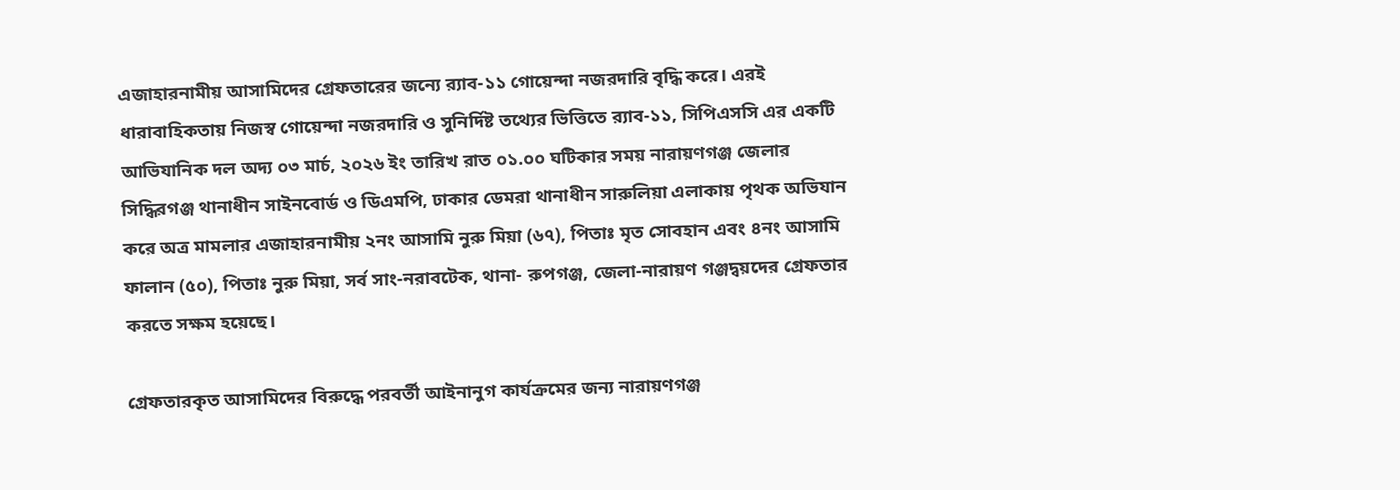এজাহারনামীয় আসামিদের গ্রেফতারের জন্যে র‍্যাব-১১ গোয়েন্দা নজরদারি বৃদ্ধি করে। এরই ধারাবাহিকতায় নিজস্ব গোয়েন্দা নজরদারি ও সুনির্দিষ্ট তথ্যের ভিত্তিতে র‍্যাব-১১, সিপিএসসি এর একটি আভিযানিক দল অদ্য ০৩ মার্চ, ২০২৬ ইং তারিখ রাত ০১.০০ ঘটিকার সময় নারায়ণগঞ্জ জেলার সিদ্ধিরগঞ্জ থানাধীন সাইনবোর্ড ও ডিএমপি, ঢাকার ডেমরা থানাধীন সারুলিয়া এলাকায় পৃথক অভিযান করে অত্র মামলার এজাহারনামীয় ২নং আসামি নুরু মিয়া (৬৭), পিতাঃ মৃত সোবহান এবং ৪নং আসামি ফালান (৫০), পিতাঃ নুরু মিয়া, সর্ব সাং-নরাবটেক, থানা- রুপগঞ্জ, জেলা-নারায়ণ গঞ্জদ্বয়দের গ্রেফতার করতে সক্ষম হয়েছে।

গ্রেফতারকৃত আসামিদের বিরুদ্ধে পরবর্তী আইনানুগ কার্যক্রমের জন্য নারায়ণগঞ্জ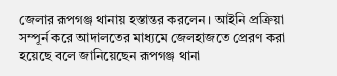জেলার রূপগঞ্জ থানায় হস্তান্তর করলেন। আইনি প্রক্রিয়া সম্পূর্ন করে আদালতের মাধ্যমে জেলহাজতে প্রেরণ করা হয়েছে বলে জানিয়েছেন রূপগঞ্জ থানা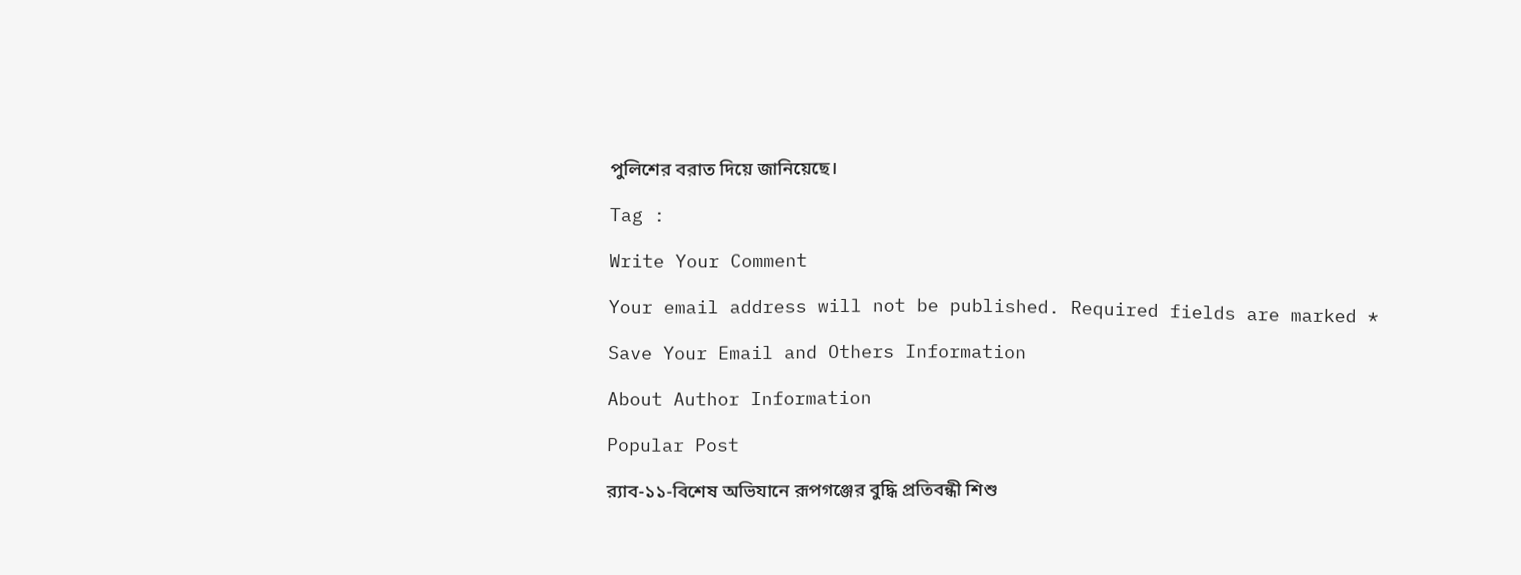পুলিশের বরাত দিয়ে জানিয়েছে।

Tag :

Write Your Comment

Your email address will not be published. Required fields are marked *

Save Your Email and Others Information

About Author Information

Popular Post

র‍্যাব-১১-বিশেষ অভিযানে রূপগঞ্জের বুদ্ধি প্রতিবন্ধী শিশু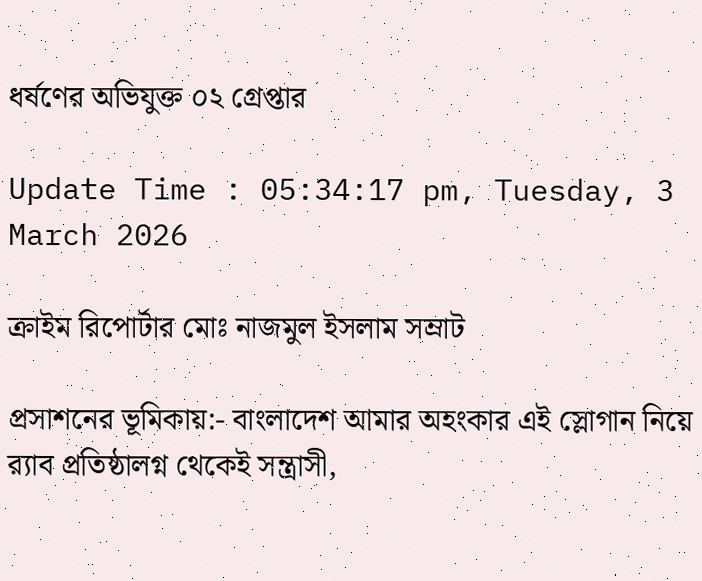ধর্ষণের অভিযুক্ত ০২ গ্রেপ্তার

Update Time : 05:34:17 pm, Tuesday, 3 March 2026

ক্রাইম রিপোর্টার মোঃ নাজমুল ইসলাম সম্রাট

প্রসাশনের ভূমিকায়:- বাংলাদেশ আমার অহংকার এই স্লোগান নিয়ে র‍্যাব প্রতিষ্ঠালগ্ন থেকেই সন্ত্রাসী,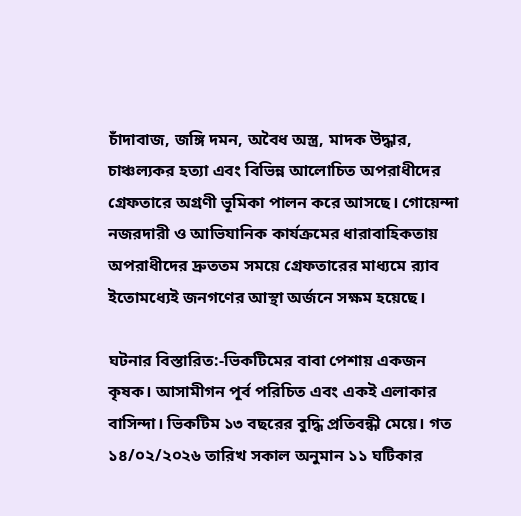চাঁদাবাজ, জঙ্গি দমন, অবৈধ অস্ত্র, মাদক উদ্ধার, চাঞ্চল্যকর হত্যা এবং বিভিন্ন আলোচিত অপরাধীদের গ্রেফতারে অগ্রণী ভূমিকা পালন করে আসছে। গোয়েন্দা নজরদারী ও আভিযানিক কার্যক্রমের ধারাবাহিকতায় অপরাধীদের দ্রুততম সময়ে গ্রেফতারের মাধ্যমে র‍্যাব ইতোমধ্যেই জনগণের আস্থা অর্জনে সক্ষম হয়েছে।

ঘটনার বিস্তারিত:-ভিকটিমের বাবা পেশায় একজন কৃষক। আসামীগন পূর্ব পরিচিত এবং একই এলাকার বাসিন্দা। ভিকটিম ১৩ বছরের বুদ্ধি প্রতিবন্ধী মেয়ে। গত ১৪/০২/২০২৬ তারিখ সকাল অনুমান ১১ ঘটিকার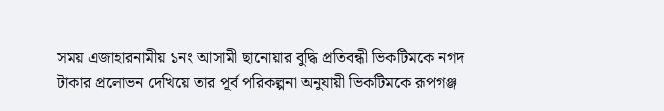সময় এজাহারনামীয় ১নং আসামী ছানোয়ার বুদ্ধি প্রতিবন্ধী ভিকটিমকে নগদ টাকার প্রলোভন দেখিয়ে তার পূর্ব পরিকল্পনা অনুযায়ী ভিকটিমকে রূপগঞ্জ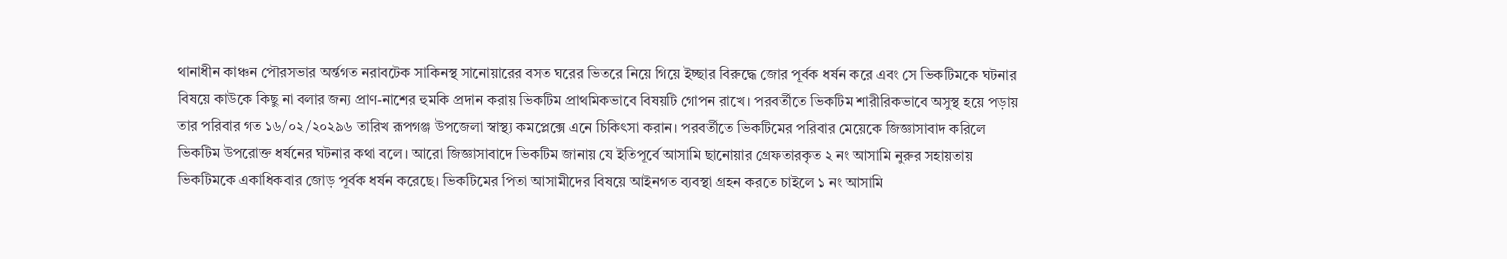থানাধীন কাঞ্চন পৌরসভার অর্ন্তগত নরাবটেক সাকিনস্থ সানোয়ারের বসত ঘরের ভিতরে নিয়ে গিয়ে ইচ্ছার বিরুদ্ধে জোর পূর্বক ধর্ষন করে এবং সে ভিকটিমকে ঘটনার বিষয়ে কাউকে কিছু না বলার জন্য প্রাণ-নাশের হুমকি প্রদান করায় ভিকটিম প্রাথমিকভাবে বিষয়টি গোপন রাখে। পরবর্তীতে ভিকটিম শারীরিকভাবে অসুস্থ হয়ে পড়ায় তার পরিবার গত ১৬/০২/২০২৯৬ তারিখ রূপগঞ্জ উপজেলা স্বাস্থ্য কমপ্লেক্সে এনে চিকিৎসা করান। পরবর্তীতে ভিকটিমের পরিবার মেয়েকে জিজ্ঞাসাবাদ করিলে ভিকটিম উপরোক্ত ধর্ষনের ঘটনার কথা বলে। আরো জিজ্ঞাসাবাদে ভিকটিম জানায় যে ইতিপূর্বে আসামি ছানোয়ার গ্রেফতারকৃত ২ নং আসামি নুরুর সহায়তায় ভিকটিমকে একাধিকবার জোড় পূর্বক ধর্ষন করেছে। ভিকটিমের পিতা আসামীদের বিষয়ে আইনগত ব্যবস্থা গ্রহন করতে চাইলে ১ নং আসামি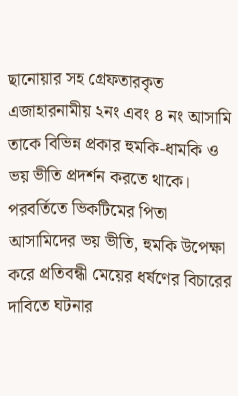ছানোয়ার সহ গ্রেফতারকৃত এজাহারনামীয় ২নং এবং ৪ নং আসামি তাকে বিভিন্ন প্রকার হুমকি-ধামকি ও ভয় ভীতি প্রদর্শন করতে থাকে। পরবর্তিতে ভিকটিমের পিতা আসামিদের ভয় ভীতি, হুমকি উপেক্ষা করে প্রতিবন্ধী মেয়ের ধর্ষণের বিচারের দাবিতে ঘটনার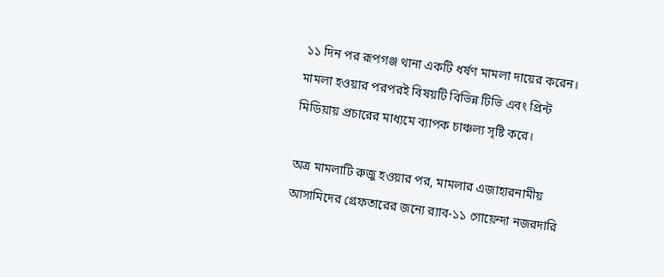১১ দিন পর রূপগঞ্জ থানা একটি ধর্ষণ মামলা দায়ের করেন। মামলা হওয়ার পরপরই বিষয়টি বিভিন্ন টিভি এবং প্রিন্ট মিডিয়ায় প্রচারের মাধ্যমে ব্যাপক চাঞ্চল্য সৃষ্টি করে।

অত্র মামলাটি রুজু হওয়ার পর, মামলার এজাহারনামীয় আসামিদের গ্রেফতারের জন্যে র‍্যাব-১১ গোয়েন্দা নজরদারি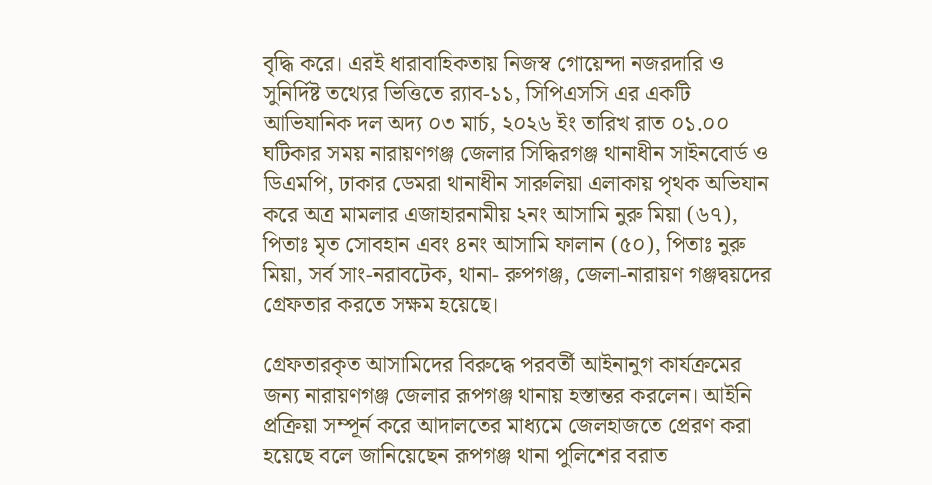বৃদ্ধি করে। এরই ধারাবাহিকতায় নিজস্ব গোয়েন্দা নজরদারি ও সুনির্দিষ্ট তথ্যের ভিত্তিতে র‍্যাব-১১, সিপিএসসি এর একটি আভিযানিক দল অদ্য ০৩ মার্চ, ২০২৬ ইং তারিখ রাত ০১.০০ ঘটিকার সময় নারায়ণগঞ্জ জেলার সিদ্ধিরগঞ্জ থানাধীন সাইনবোর্ড ও ডিএমপি, ঢাকার ডেমরা থানাধীন সারুলিয়া এলাকায় পৃথক অভিযান করে অত্র মামলার এজাহারনামীয় ২নং আসামি নুরু মিয়া (৬৭), পিতাঃ মৃত সোবহান এবং ৪নং আসামি ফালান (৫০), পিতাঃ নুরু মিয়া, সর্ব সাং-নরাবটেক, থানা- রুপগঞ্জ, জেলা-নারায়ণ গঞ্জদ্বয়দের গ্রেফতার করতে সক্ষম হয়েছে।

গ্রেফতারকৃত আসামিদের বিরুদ্ধে পরবর্তী আইনানুগ কার্যক্রমের জন্য নারায়ণগঞ্জ জেলার রূপগঞ্জ থানায় হস্তান্তর করলেন। আইনি প্রক্রিয়া সম্পূর্ন করে আদালতের মাধ্যমে জেলহাজতে প্রেরণ করা হয়েছে বলে জানিয়েছেন রূপগঞ্জ থানা পুলিশের বরাত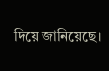দিয়ে জানিয়েছে।